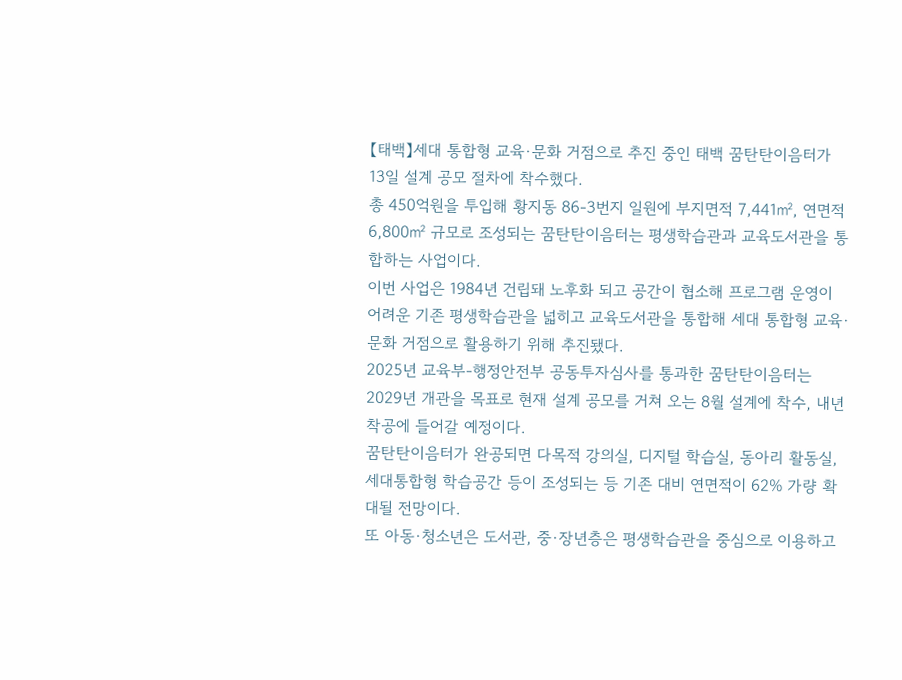【태백】세대 통합형 교육·문화 거점으로 추진 중인 태백 꿈탄탄이음터가 13일 설계 공모 절차에 착수했다.
총 450억원을 투입해 황지동 86-3번지 일원에 부지면적 7,441㎡, 연면적 6,800㎡ 규모로 조성되는 꿈탄탄이음터는 평생학습관과 교육도서관을 통합하는 사업이다.
이번 사업은 1984년 건립돼 노후화 되고 공간이 협소해 프로그램 운영이 어려운 기존 평생학습관을 넓히고 교육도서관을 통합해 세대 통합형 교육·문화 거점으로 활용하기 위해 추진됐다.
2025년 교육부-행정안전부 공동투자심사를 통과한 꿈탄탄이음터는 2029년 개관을 목표로 현재 설계 공모를 거쳐 오는 8월 설계에 착수, 내년 착공에 들어갈 예정이다.
꿈탄탄이음터가 완공되면 다목적 강의실, 디지털 학습실, 동아리 활동실, 세대통합형 학습공간 등이 조성되는 등 기존 대비 연면적이 62% 가량 확대될 전망이다.
또 아동·청소년은 도서관, 중·장년층은 평생학습관을 중심으로 이용하고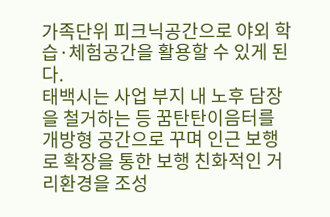가족단위 피크닉공간으로 야외 학습·체험공간을 활용할 수 있게 된다.
태백시는 사업 부지 내 노후 담장을 철거하는 등 꿈탄탄이음터를 개방형 공간으로 꾸며 인근 보행로 확장을 통한 보행 친화적인 거리환경을 조성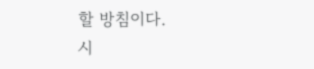할 방침이다.
시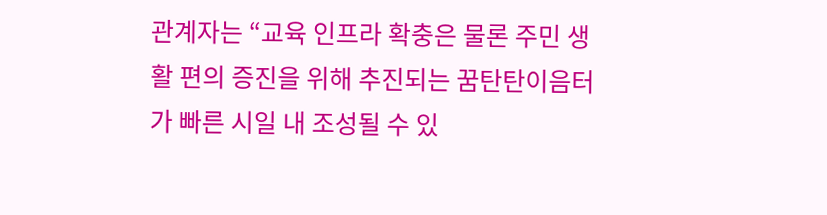관계자는 “교육 인프라 확충은 물론 주민 생활 편의 증진을 위해 추진되는 꿈탄탄이음터가 빠른 시일 내 조성될 수 있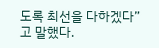도록 최선을 다하겠다”고 말했다.